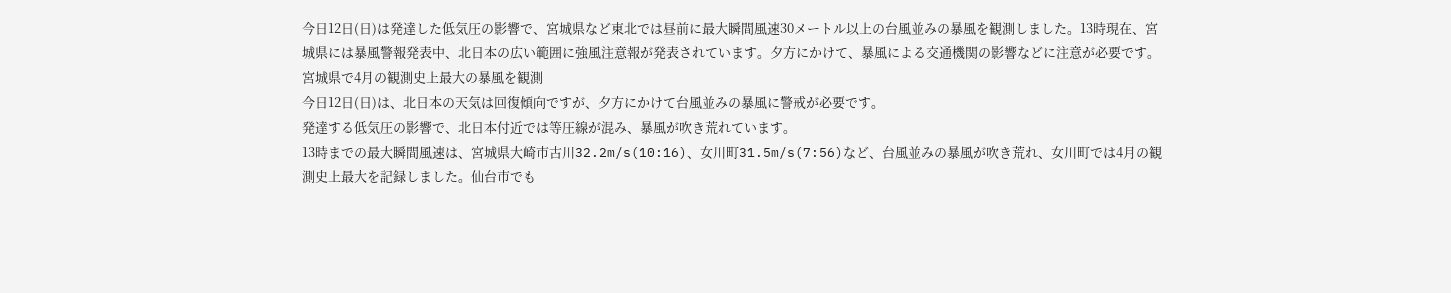今日12日(日)は発達した低気圧の影響で、宮城県など東北では昼前に最大瞬間風速30メートル以上の台風並みの暴風を観測しました。13時現在、宮城県には暴風警報発表中、北日本の広い範囲に強風注意報が発表されています。夕方にかけて、暴風による交通機関の影響などに注意が必要です。
宮城県で4月の観測史上最大の暴風を観測
今日12日(日)は、北日本の天気は回復傾向ですが、夕方にかけて台風並みの暴風に警戒が必要です。
発達する低気圧の影響で、北日本付近では等圧線が混み、暴風が吹き荒れています。
13時までの最大瞬間風速は、宮城県大崎市古川32.2m/s(10:16)、女川町31.5m/s(7:56)など、台風並みの暴風が吹き荒れ、女川町では4月の観測史上最大を記録しました。仙台市でも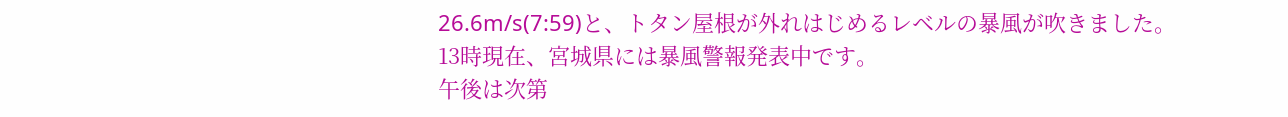26.6m/s(7:59)と、トタン屋根が外れはじめるレベルの暴風が吹きました。
13時現在、宮城県には暴風警報発表中です。
午後は次第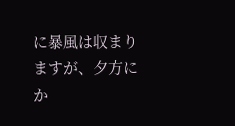に暴風は収まりますが、夕方にか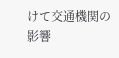けて交通機関の影響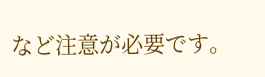など注意が必要です。